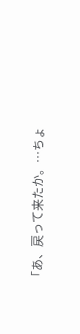「あ、戻って来たか。…ちょ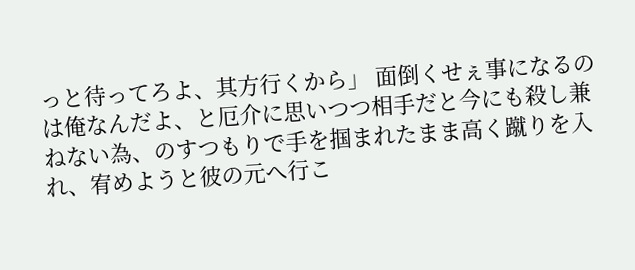っと待ってろよ、其方行くから」 面倒くせぇ事になるのは俺なんだよ、と厄介に思いつつ相手だと今にも殺し兼ねない為、のすつもりで手を掴まれたまま高く蹴りを入れ、宥めようと彼の元へ行こ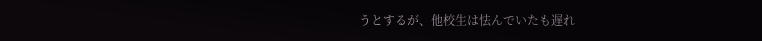うとするが、他校生は怯んでいたも遅れ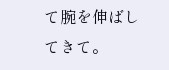て腕を伸ばしてきて。